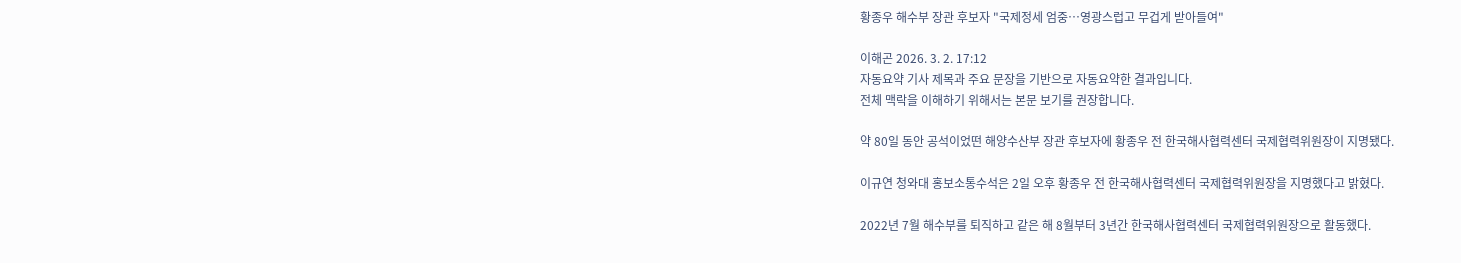황종우 해수부 장관 후보자 "국제정세 엄중…영광스럽고 무겁게 받아들여"

이해곤 2026. 3. 2. 17:12
자동요약 기사 제목과 주요 문장을 기반으로 자동요약한 결과입니다.
전체 맥락을 이해하기 위해서는 본문 보기를 권장합니다.

약 80일 동안 공석이었떤 해양수산부 장관 후보자에 황종우 전 한국해사협력센터 국제협력위원장이 지명됐다.

이규연 청와대 홍보소통수석은 2일 오후 황종우 전 한국해사협력센터 국제협력위원장을 지명했다고 밝혔다.

2022년 7월 해수부를 퇴직하고 같은 해 8월부터 3년간 한국해사협력센터 국제협력위원장으로 활동했다.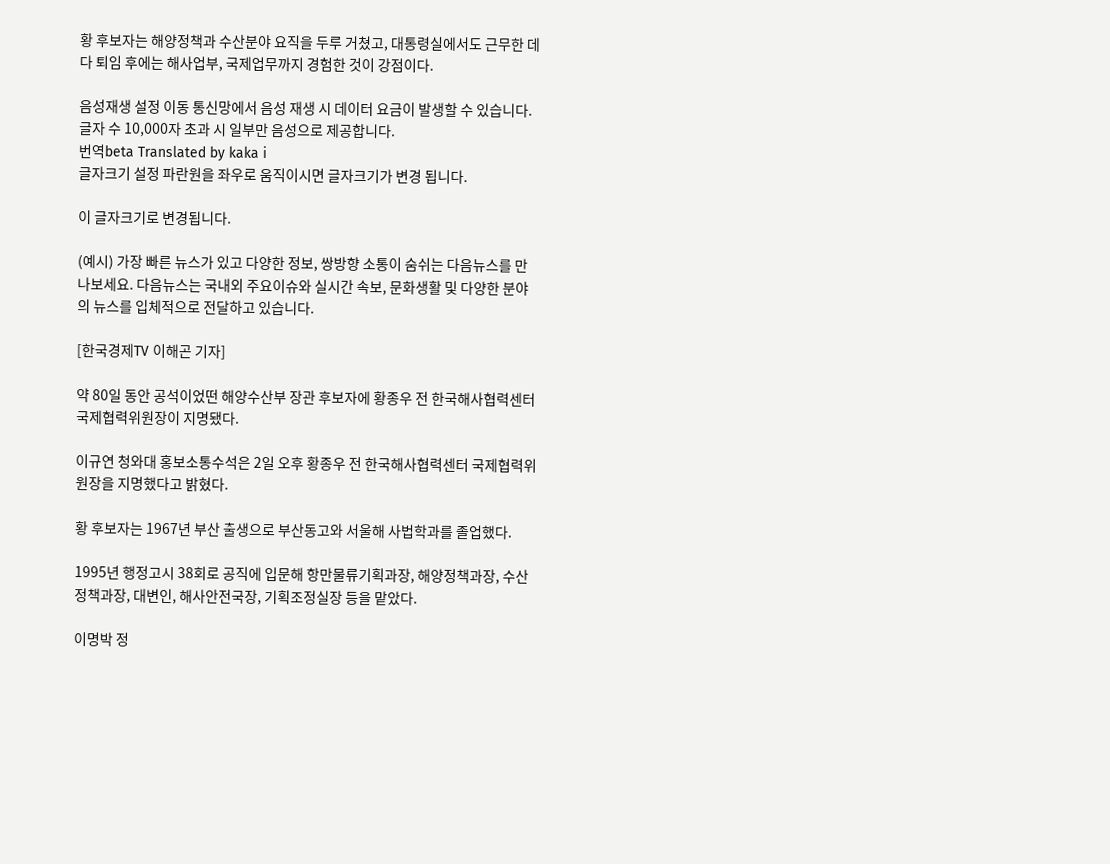황 후보자는 해양정책과 수산분야 요직을 두루 거쳤고, 대통령실에서도 근무한 데다 퇴임 후에는 해사업부, 국제업무까지 경험한 것이 강점이다.

음성재생 설정 이동 통신망에서 음성 재생 시 데이터 요금이 발생할 수 있습니다. 글자 수 10,000자 초과 시 일부만 음성으로 제공합니다.
번역beta Translated by kaka i
글자크기 설정 파란원을 좌우로 움직이시면 글자크기가 변경 됩니다.

이 글자크기로 변경됩니다.

(예시) 가장 빠른 뉴스가 있고 다양한 정보, 쌍방향 소통이 숨쉬는 다음뉴스를 만나보세요. 다음뉴스는 국내외 주요이슈와 실시간 속보, 문화생활 및 다양한 분야의 뉴스를 입체적으로 전달하고 있습니다.

[한국경제TV 이해곤 기자]

약 80일 동안 공석이었떤 해양수산부 장관 후보자에 황종우 전 한국해사협력센터 국제협력위원장이 지명됐다.

이규연 청와대 홍보소통수석은 2일 오후 황종우 전 한국해사협력센터 국제협력위원장을 지명했다고 밝혔다.

황 후보자는 1967년 부산 출생으로 부산동고와 서울해 사법학과를 졸업했다.

1995년 행정고시 38회로 공직에 입문해 항만물류기획과장, 해양정책과장, 수산정책과장, 대변인, 해사안전국장, 기획조정실장 등을 맡았다.

이명박 정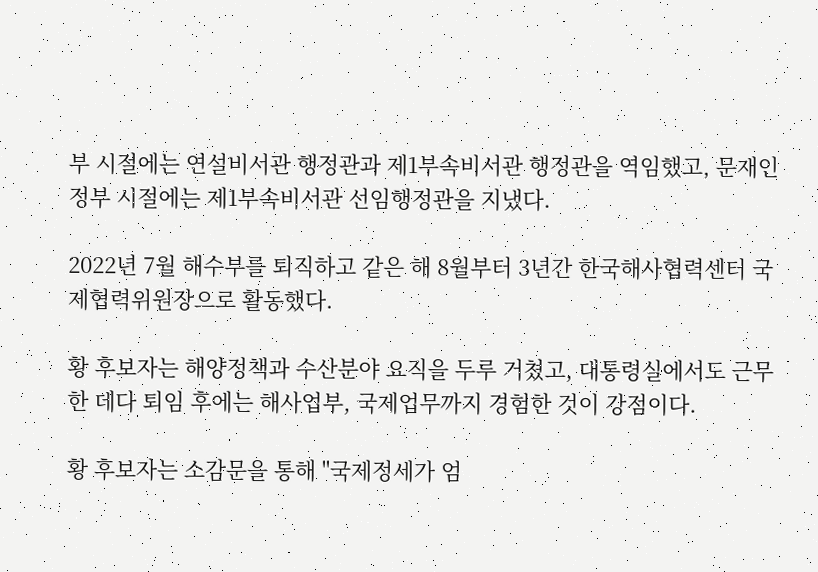부 시절에는 연설비서관 행정관과 제1부속비서관 행정관을 역임했고, 문재인 정부 시절에는 제1부속비서관 선임행정관을 지냈다.

2022년 7월 해수부를 퇴직하고 같은 해 8월부터 3년간 한국해사협력센터 국제협력위원장으로 활동했다.

황 후보자는 해양정책과 수산분야 요직을 두루 거쳤고, 대통령실에서도 근무한 데다 퇴임 후에는 해사업부, 국제업무까지 경험한 것이 강점이다.

황 후보자는 소감문을 통해 "국제정세가 엄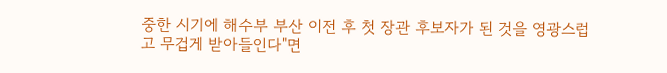중한 시기에 해수부 부산 이전 후 첫 장관 후보자가 된 것을 영광스럽고 무겁게 받아들인다"면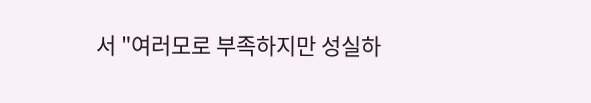서 "여러모로 부족하지만 성실하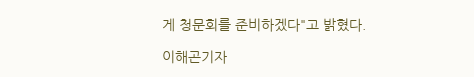게 청문회를 준비하겠다"고 밝혔다.

이해곤기자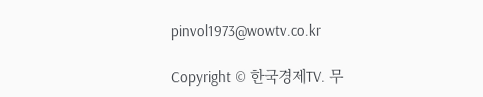pinvol1973@wowtv.co.kr

Copyright © 한국경제TV. 무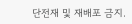단전재 및 재배포 금지.